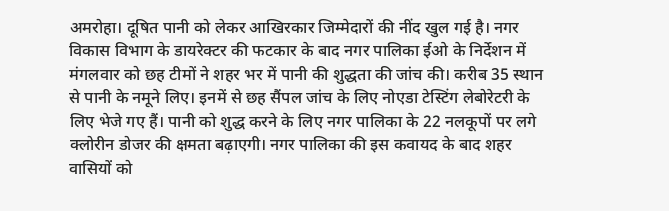अमरोहा। दूषित पानी को लेकर आखिरकार जिम्मेदारों की नींद खुल गई है। नगर विकास विभाग के डायरेक्टर की फटकार के बाद नगर पालिका ईओ के निर्देशन में मंगलवार को छह टीमों ने शहर भर में पानी की शुद्धता की जांच की। करीब 35 स्थान से पानी के नमूने लिए। इनमें से छह सैंपल जांच के लिए नोएडा टेस्टिंग लेबोरेटरी के लिए भेजे गए हैं। पानी को शुद्ध करने के लिए नगर पालिका के 22 नलकूपों पर लगे क्लोरीन डोजर की क्षमता बढ़ाएगी। नगर पालिका की इस कवायद के बाद शहर वासियों को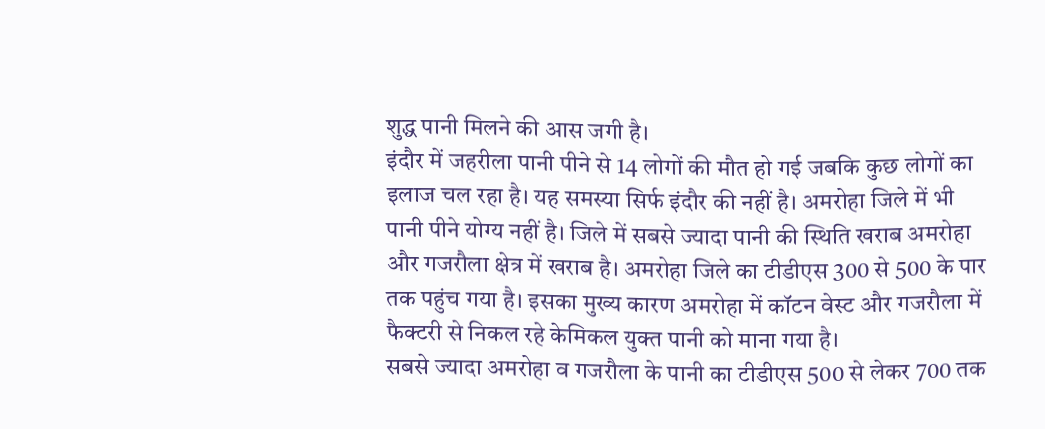शुद्ध पानी मिलने की आस जगी है।
इंदौर में जहरीला पानी पीने से 14 लोगों की मौत हो गई जबकि कुछ लोगों का इलाज चल रहा है। यह समस्या सिर्फ इंदौर की नहीं है। अमरोहा जिले में भी पानी पीने योग्य नहीं है। जिले में सबसे ज्यादा पानी की स्थिति खराब अमरोहा और गजरौला क्षेत्र में खराब है। अमरोहा जिले का टीडीएस 300 से 500 के पार तक पहुंच गया है। इसका मुख्य कारण अमरोहा में कॉटन वेस्ट और गजरौला में फैक्टरी से निकल रहे केमिकल युक्त पानी को माना गया है।
सबसे ज्यादा अमरोहा व गजरौला के पानी का टीडीएस 500 से लेकर 700 तक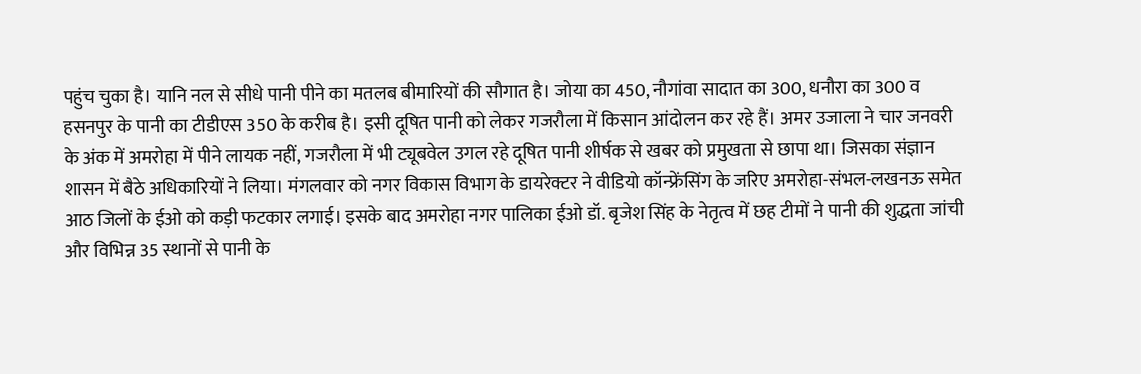पहुंच चुका है। यानि नल से सीधे पानी पीने का मतलब बीमारियों की सौगात है। जोया का 450, नौगांवा सादात का 300, धनौरा का 300 व हसनपुर के पानी का टीडीएस 350 के करीब है। इसी दूषित पानी को लेकर गजरौला में किसान आंदोलन कर रहे हैं। अमर उजाला ने चार जनवरी के अंक में अमरोहा में पीने लायक नहीं, गजरौला में भी ट्यूबवेल उगल रहे दूषित पानी शीर्षक से खबर को प्रमुखता से छापा था। जिसका संज्ञान शासन में बैठे अधिकारियों ने लिया। मंगलवार को नगर विकास विभाग के डायरेक्टर ने वीडियो कॉन्फ्रेंसिंग के जरिए अमरोहा-संभल-लखनऊ समेत आठ जिलों के ईओ को कड़ी फटकार लगाई। इसके बाद अमरोहा नगर पालिका ईओ डॉ. बृजेश सिंह के नेतृत्व में छह टीमों ने पानी की शुद्धता जांची और विभिन्न 35 स्थानों से पानी के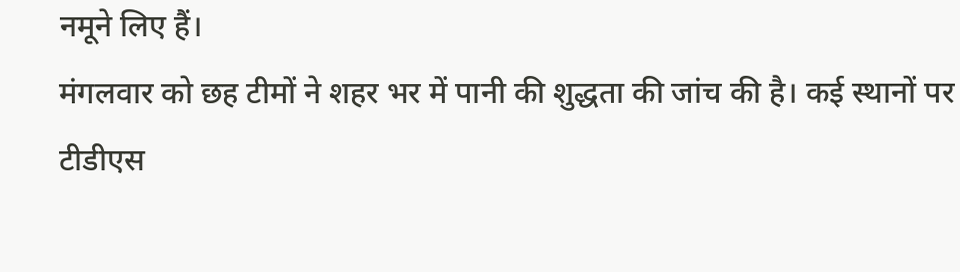नमूने लिए हैं।
मंगलवार को छह टीमों ने शहर भर में पानी की शुद्धता की जांच की है। कई स्थानों पर टीडीएस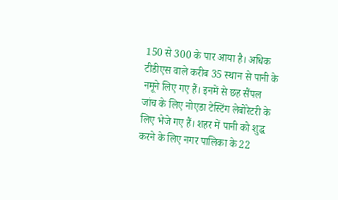150 से 300 के पार आया है। अधिक टीडीएस वाले करीब 35 स्थान से पानी के नमूने लिए गए हैं। इनमें से छह सैंपल जांच के लिए नोएडा टेस्टिंग लेबोरेटरी के लिए भेजे गए हैं। शहर में पानी को शुद्ध करने के लिए नगर पालिका के 22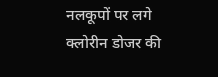नलकूपों पर लगे क्लोरीन डोजर की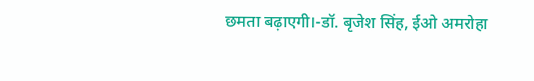छमता बढ़ाएगी।-डॉ. बृजेश सिंह, ईओ अमरोहा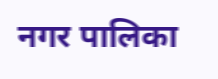नगर पालिका